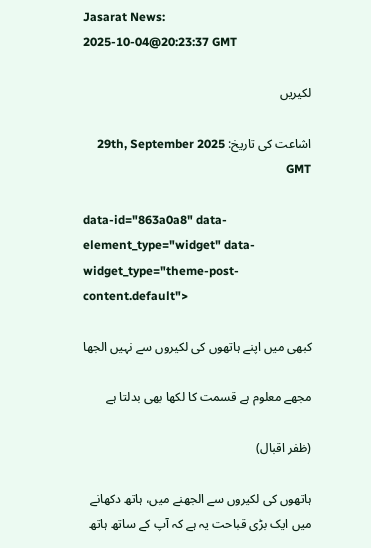Jasarat News:
2025-10-04@20:23:37 GMT

لکیریں

اشاعت کی تاریخ: 29th, September 2025 GMT

data-id="863a0a8" data-element_type="widget" data-widget_type="theme-post-content.default">

کبھی میں اپنے ہاتھوں کی لکیروں سے نہیں الجھا

مجھے معلوم ہے قسمت کا لکھا بھی بدلتا ہے

(ظفر اقبال)

ہاتھوں کی لکیروں سے الجھنے میں، ہاتھ دکھانے میں ایک بڑی قباحت یہ ہے کہ آپ کے ساتھ ہاتھ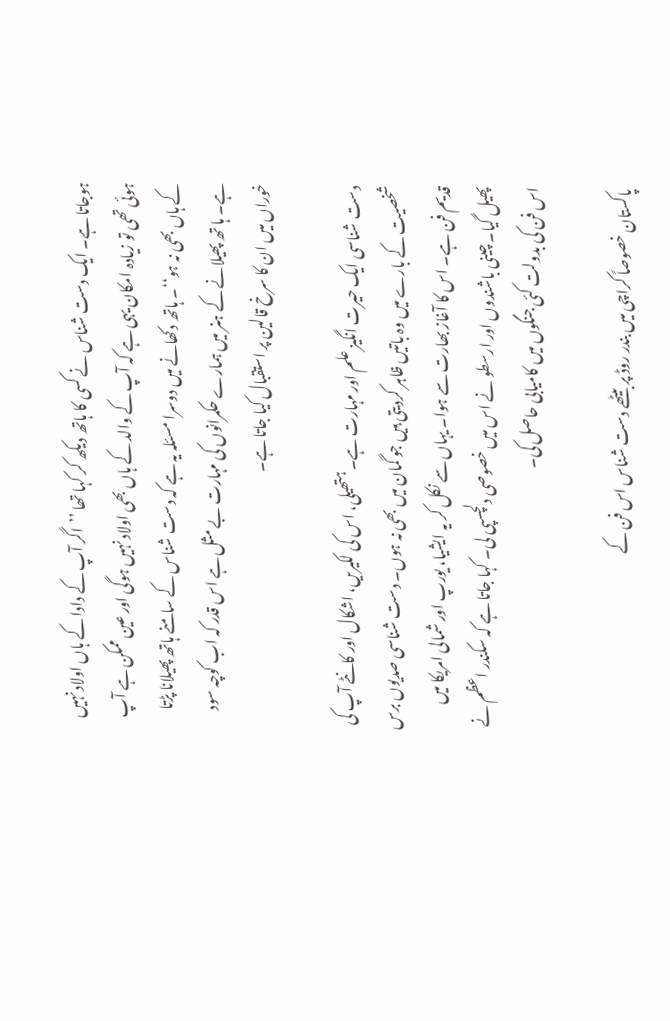ہوجاتا ہے۔ ایک دست شناس نے کسی کا ہاتھ دیکھ کر کہا تھا ’’اگر آپ کے دادا کے ہاں اولاد نہیں ہوئی تھی تو زیادہ امکان یہی ہے کہ آپ کے والد کے ہاں بھی اولاد نہیں ہوگی اور عین ممکن ہے آپ کے ہاں بھی نہ ہو‘‘۔ ہاتھ دکھانے میں دوسرا مسئلہ یہ ہے کہ دست شناس کے سامنے ہاتھ پھیلانا پڑتا ہے۔ ہا تھ پھیلانے کے ہنر میں ہمارے حکمرانوں کی مہارت بے مثل ہے اس قدر کہ اب کوچہ سود خوراں میں ان کا سرخ قالین پر استقبال کیا جاتا ہے۔

دست شناسی ایک حیرت انگیز علم اور مہارت ہے۔ ہتھیلی، اس کی لکیریں، اشکال اور کانٹے آپ کی شخصیت کے بارے میں وہ باتیں ظاہر کردیتی ہیں جو گمان میں بھی نہ ہوں۔ دست شناسی صدیوں برس قدیم فن ہے۔ اس کا آغاز بھارت سے ہوا۔ یہاں سے نکل کر یہ ایشیا، یورپ اور شمالی امریکا میں پھیل گیا۔ چینی باشندوں اور ارسطو نے اس میں خصوصی دلچسپی لی۔ کہا جاتا ہے کہ سکندر اعظم نے اس فن کی بدولت کئی جنگوں میں کامیابی حاصل کی۔

پاکستان خصوصاً کراچی میں بندر روڈ پر بیٹھے دست شناس اس فن کے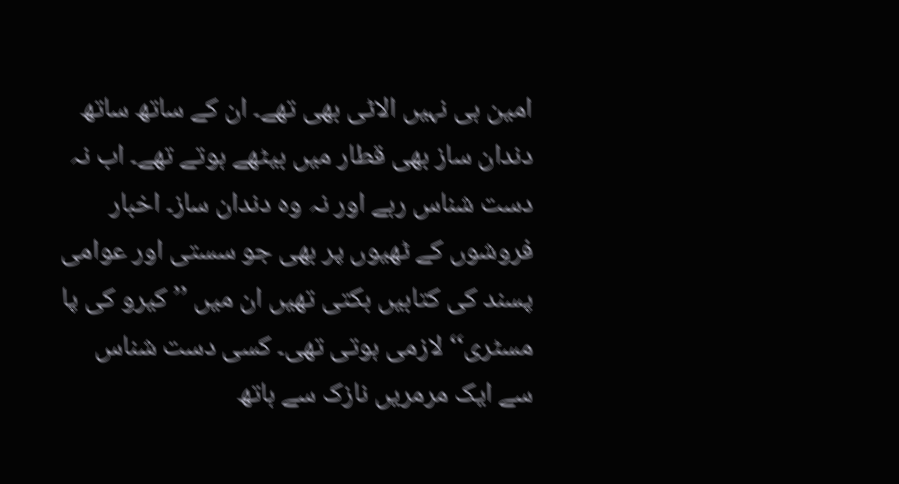امین ہی نہیں الاٹی بھی تھے۔ ان کے ساتھ ساتھ دندان ساز بھی قطار میں بیٹھے ہوتے تھے۔ اب نہ دست شناس رہے اور نہ وہ دندان ساز۔ اخبار فروشوں کے ٹھیوں پر بھی جو سستی اور عوامی پسند کی کتابیں بکتی تھیں ان میں ’’کیرو کی پا مسٹری‘‘ لازمی ہوتی تھی۔ کسی دست شناس سے ایک مرمریں نازک سے ہاتھ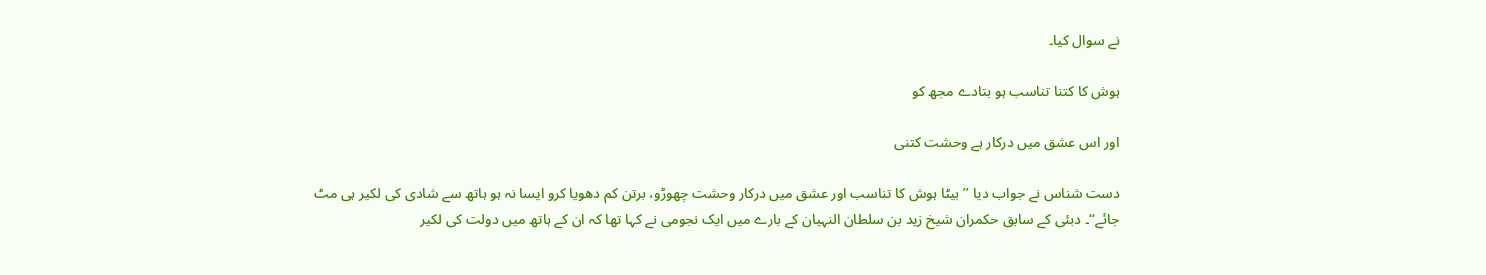نے سوال کیا۔

ہوش کا کتنا تناسب ہو بتادے مجھ کو

اور اس عشق میں درکار ہے وحشت کتنی

دست شناس نے جواب دیا ’’بیٹا ہوش کا تناسب اور عشق میں درکار وحشت چھوڑو، برتن کم دھویا کرو ایسا نہ ہو ہاتھ سے شادی کی لکیر ہی مٹ جائے‘‘۔ دبئی کے سابق حکمران شیخ زید بن سلطان النہیان کے بارے میں ایک نجومی نے کہا تھا کہ ان کے ہاتھ میں دولت کی لکیر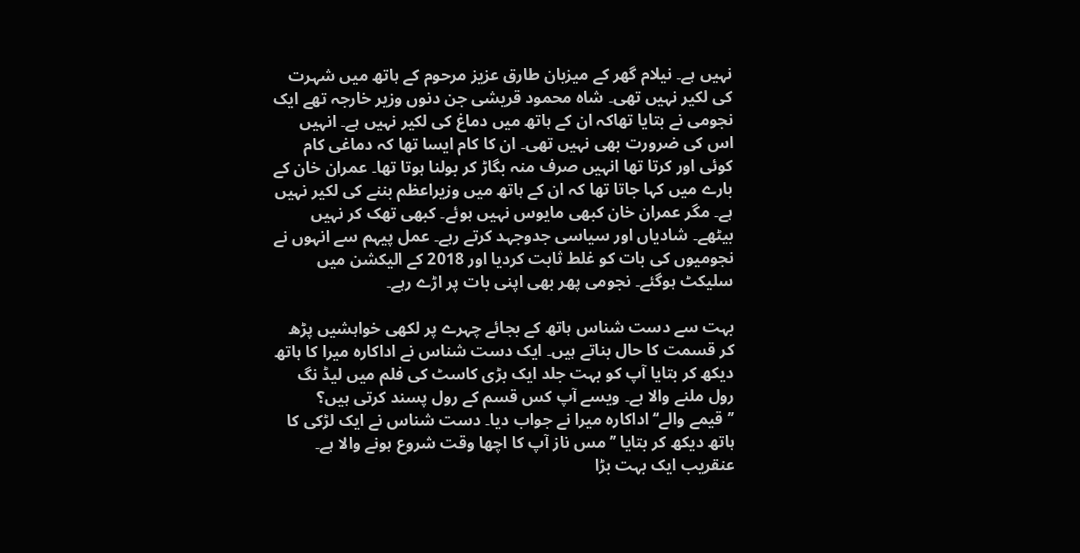نہیں ہے۔ نیلام گھر کے میزبان طارق عزیز مرحوم کے ہاتھ میں شہرت کی لکیر نہیں تھی۔ شاہ محمود قریشی جن دنوں وزیر خارجہ تھے ایک نجومی نے بتایا تھاکہ ان کے ہاتھ میں دماغ کی لکیر نہیں ہے۔ انہیں اس کی ضرورت بھی نہیں تھی۔ ان کا کام ایسا تھا کہ دماغی کام کوئی اور کرتا تھا انہیں صرف منہ بگاڑ کر بولنا ہوتا تھا۔ عمران خان کے بارے میں کہا جاتا تھا کہ ان کے ہاتھ میں وزیراعظم بننے کی لکیر نہیں ہے۔ مگر عمران خان کبھی مایوس نہیں ہوئے۔ کبھی تھک کر نہیں بیٹھے۔ شادیاں اور سیاسی جدوجہد کرتے رہے۔ عمل پیہم سے انہوں نے نجومیوں کی بات کو غلط ثابت کردیا اور 2018 کے الیکشن میں سلیکٹ ہوگئے۔ نجومی پھر بھی اپنی بات پر اڑے رہے۔

بہت سے دست شناس ہاتھ کے بجائے چہرے پر لکھی خواہشیں پڑھ کر قسمت کا حال بناتے ہیں۔ ایک دست شناس نے اداکارہ میرا کا ہاتھ دیکھ کر بتایا آپ کو بہت جلد ایک بڑی کاسٹ کی فلم میں لیڈ نگ رول ملنے والا ہے۔ ویسے آپ کس قسم کے رول پسند کرتی ہیں؟ ’’قیمے والے‘‘ اداکارہ میرا نے جواب دیا۔ دست شناس نے ایک لڑکی کا ہاتھ دیکھ کر بتایا ’’مس ناز آپ کا اچھا وقت شروع ہونے والا ہے۔ عنقریب ایک بہت بڑا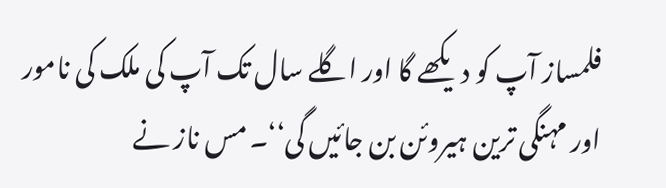فلمساز آپ کو دیکھے گا اور اگلے سال تک آپ کی ملک کی نامور اور مہنگی ترین ہیروئن بن جائیں گی‘‘۔ مس ناز نے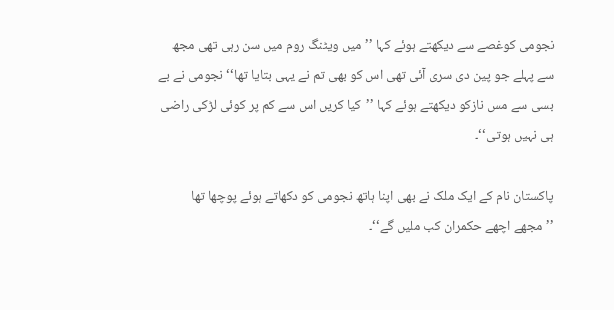نجومی کوغصے سے دیکھتے ہوئے کہا ’’میں ویٹنگ روم میں سن رہی تھی مجھ سے پہلے جو پین دی سری آئی تھی اس کو بھی تم نے یہی بتایا تھا‘‘ نجومی نے بے بسی سے مس نازکو دیکھتے ہوئے کہا ’’کیا کریں اس سے کم پر کوئی لڑکی راضی ہی نہیں ہوتی‘‘۔

پاکستان نام کے ایک ملک نے بھی اپنا ہاتھ نجومی کو دکھاتے ہوئے پوچھا تھا ’’مجھے اچھے حکمران کب ملیں گے‘‘۔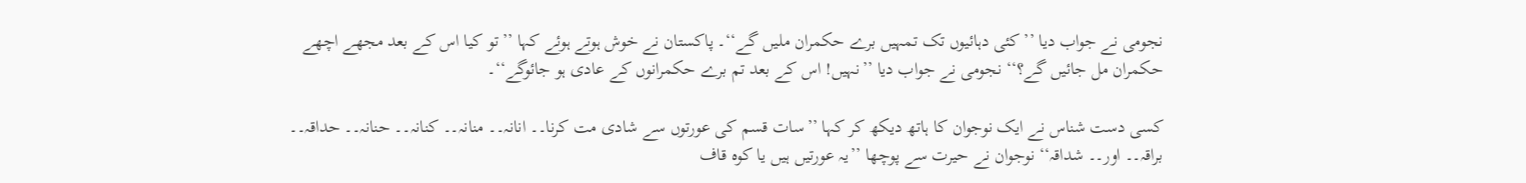نجومی نے جواب دیا ’’کئی دہائیوں تک تمہیں برے حکمران ملیں گے‘‘۔ پاکستان نے خوش ہوتے ہوئے کہا ’’تو کیا اس کے بعد مجھے اچھے حکمران مل جائیں گے؟‘‘ نجومی نے جواب دیا ’’نہیں! اس کے بعد تم برے حکمرانوں کے عادی ہو جائوگے‘‘۔

کسی دست شناس نے ایک نوجوان کا ہاتھ دیکھ کر کہا ’’سات قسم کی عورتوں سے شادی مت کرنا۔۔ انانہ۔۔ منانہ۔۔ کنانہ۔۔ حنانہ۔۔ حداقہ۔۔ براقہ۔۔ اور۔۔ شداقہ‘‘ نوجوان نے حیرت سے پوچھا ’’یہ عورتیں ہیں یا کوہ قاف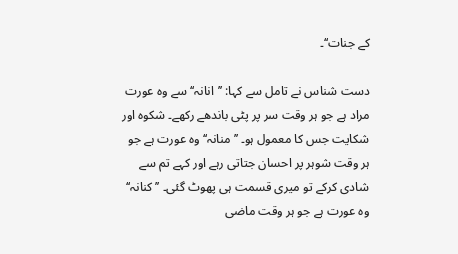کے جنات‘‘۔

دست شناس نے تامل سے کہا: ’’انانہ‘‘ سے وہ عورت مراد ہے جو ہر وقت سر پر پٹی باندھے رکھے۔ شکوہ اور شکایت جس کا معمول ہو۔ ’’منانہ‘‘ وہ عورت ہے جو ہر وقت شوہر پر احسان جتاتی رہے اور کہے تم سے شادی کرکے تو میری قسمت ہی پھوٹ گئی۔ ’’کنانہ‘‘ وہ عورت ہے جو ہر وقت ماضی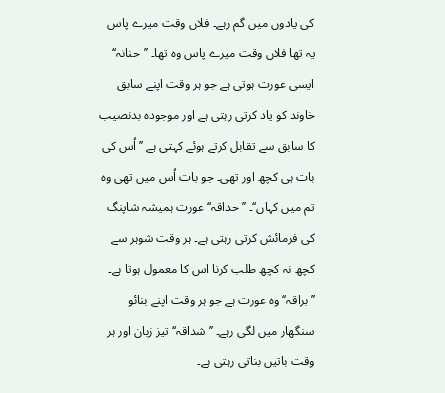کی یادوں میں گم رہے۔ فلاں وقت میرے پاس یہ تھا فلاں وقت میرے پاس وہ تھا۔ ’’حنانہ‘‘ ایسی عورت ہوتی ہے جو ہر وقت اپنے سابق خاوند کو یاد کرتی رہتی ہے اور موجودہ بدنصیب کا سابق سے تقابل کرتے ہوئے کہتی ہے ’’اُس کی بات ہی کچھ اور تھی۔ جو بات اُس میں تھی وہ تم میں کہاں‘‘۔ ’’حداقہ‘‘ عورت ہمیشہ شاپنگ کی فرمائش کرتی رہتی ہے۔ ہر وقت شوہر سے کچھ نہ کچھ طلب کرنا اس کا معمول ہوتا ہے۔ ’’براقہ‘‘ وہ عورت ہے جو ہر وقت اپنے بنائو سنگھار میں لگی رہے۔ ’’شداقہ‘‘ تیز زبان اور ہر وقت باتیں بناتی رہتی ہے۔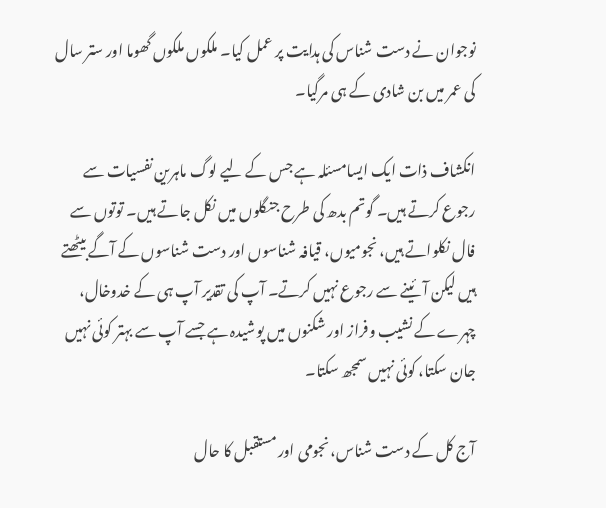نوجوان نے دست شناس کی ہدایت پر عمل کیا۔ ملکوں ملکوں گھوما اور ستر سال کی عمر میں بن شادی کے ہی مرگیا۔

انکشاف ذات ایک ایسامسئلہ ہے جس کے لیے لوگ ماہرین نفسیات سے رجوع کرتے ہیں۔ گوتم بدھ کی طرح جنگلوں میں نکل جاتے ہیں۔ توتوں سے فال نکلواتے ہیں، نجومیوں، قیافہ شناسوں اور دست شناسوں کے آگے بیٹھتے ہیں لیکن آئینے سے رجوع نہیں کرتے۔ آپ کی تقدیر آپ ہی کے خدوخال، چہرے کے نشیب وفراز اور شکنوں میں پوشیدہ ہے جسے آپ سے بہتر کوئی نہیں جان سکتا، کوئی نہیں سمجھ سکتا۔

آج کل کے دست شناس، نجومی اور مستقبل کا حال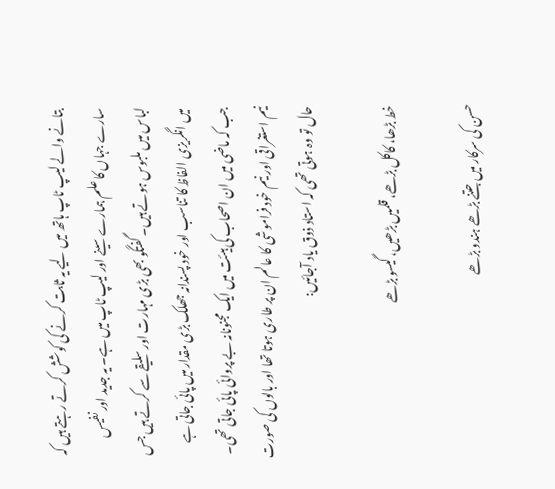بتانے والے لیپ ٹاپ ہاتھ میں لیے یہ ثابت کرنے کی کوشش کرتے رہتے ہیں کہ سارے جہاں کا علم ہمارے سینے اور لیپ ٹاپ میں ہے۔ یہ جدید اور نفیس لباس میں ملبوس ہوتے ہیں۔ گفتگو بھی بڑی مہارت اور سلیقے سے کرتے ہیں جس میں انگریزی الفاظ کا تناسب اور خود پسندانہ جھلک بڑی مقدار میں پائی جاتی ہے جب کہ ماضی میں ان اصحاب کی ہیئت میں ایک مجنونانہ بے پروائی پائی جاتی تھی۔ نیم استغراقی اور نیم خود فراموشی کا عالم ان پر طاری ہوتا تھا اور بالوں کی صورت حال تو وہ ہوتی تھی کہ استاد ذوق یاد آجائیں:

خط بڑھا، کاکل بڑھے، قلمیں بڑھیں، گیسو بڑھے

حسن کی سرکار میں جتنے بڑھے ہندو بڑھے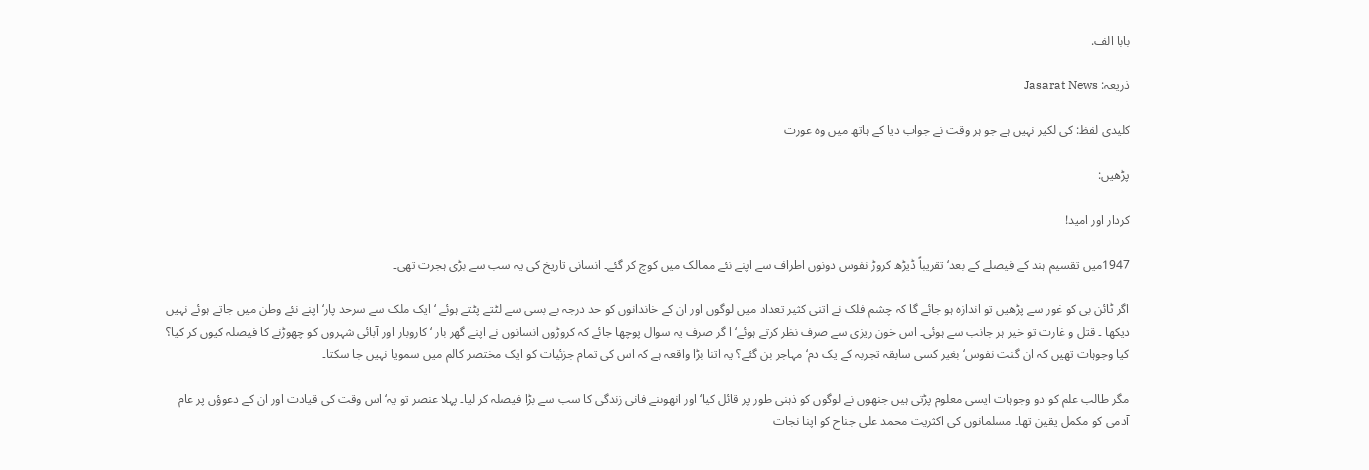بابا الف.

ذریعہ: Jasarat News

کلیدی لفظ: کی لکیر نہیں ہے جو ہر وقت نے جواب دیا کے ہاتھ میں وہ عورت

پڑھیں:

کردار اور امید!

1947میں تقسیم ہند کے فیصلے کے بعد‘ تقریباً ڈیڑھ کروڑ نفوس دونوں اطراف سے اپنے نئے ممالک میں کوچ کر گئے۔ انسانی تاریخ کی یہ سب سے بڑی ہجرت تھی۔

اگر ٹائن بی کو غور سے پڑھیں تو اندازہ ہو جائے گا کہ چشم فلک نے اتنی کثیر تعداد میں لوگوں اور ان کے خاندانوں کو حد درجہ بے بسی سے لٹتے پٹتے ہوئے ‘ ایک ملک سے سرحد پار‘ اپنے نئے وطن میں جاتے ہوئے نہیں دیکھا ۔ قتل و غارت تو خیر ہر جانب سے ہوئی۔ اس خون ریزی سے صرف نظر کرتے ہوئے‘ ا گر صرف یہ سوال پوچھا جائے کہ کروڑوں انسانوں نے اپنے گھر بار ‘ کاروبار اور آبائی شہروں کو چھوڑنے کا فیصلہ کیوں کر کیا؟ کیا وجوہات تھیں کہ ان گنت نفوس‘ بغیر کسی سابقہ تجربہ کے یک دم‘ مہاجر بن گئے؟ یہ اتنا بڑا واقعہ ہے کہ اس کی تمام جزئیات کو ایک مختصر کالم میں سمویا نہیں جا سکتا۔

مگر طالب علم کو دو وجوہات ایسی معلوم پڑتی ہیں جنھوں نے لوگوں کو ذہنی طور پر قائل کیا‘ اور انھوںنے فانی زندگی کا سب سے بڑا فیصلہ کر لیا۔ پہلا عنصر تو یہ‘ اس وقت کی قیادت اور ان کے دعوؤں پر عام آدمی کو مکمل یقین تھا۔ مسلمانوں کی اکثریت محمد علی جناح کو اپنا نجات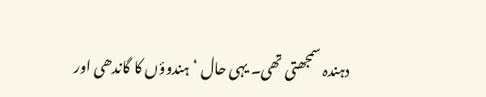دہندہ سمجھتی تھی۔ یہی حال ‘ ہندوؤں کا گاندھی اور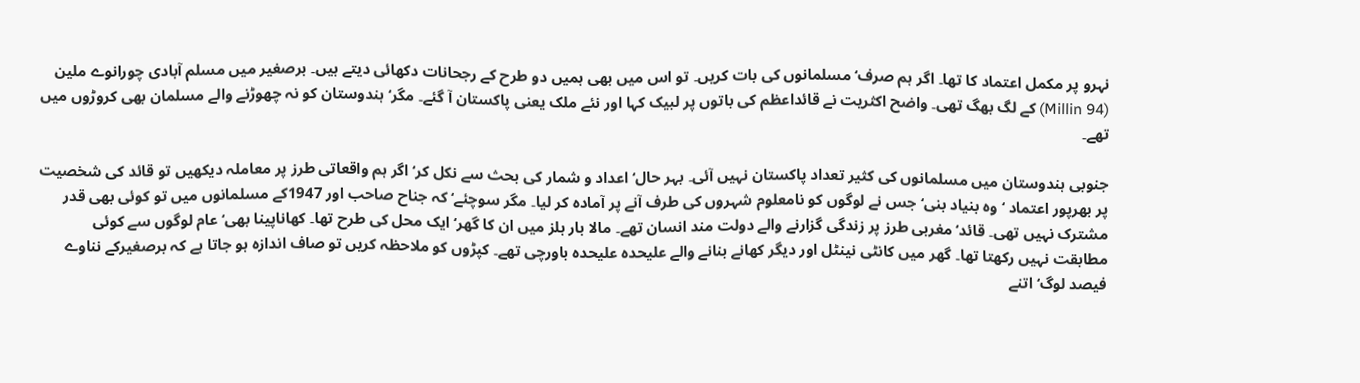نہرو پر مکمل اعتماد کا تھا۔ اگر ہم صرف‘ مسلمانوں کی بات کریں۔ تو اس میں بھی ہمیں دو طرح کے رجحانات دکھائی دیتے ہیں۔ برصغیر میں مسلم آبادی چورانوے ملین (94 Millin) کے لگ بھگ تھی۔ واضح اکثریت نے قائداعظم کی باتوں پر لبیک کہا اور نئے ملک یعنی پاکستان آ گئے۔ مگر‘ ہندوستان کو نہ چھوڑنے والے مسلمان بھی کروڑوں میں تھے۔

جنوبی ہندوستان میں مسلمانوں کی کثیر تعداد پاکستان نہیں آئی۔ بہر حال‘ اعداد و شمار کی بحث سے نکل کر‘ اگر ہم واقعاتی طرز پر معاملہ دیکھیں تو قائد کی شخصیت پر بھرپور اعتماد ‘ وہ بنیاد بنی‘ جس نے لوگوں کو نامعلوم شہروں کی طرف آنے پر آمادہ کر لیا۔ مگر سوچئے‘ کہ جناح صاحب اور 1947کے مسلمانوں میں تو کوئی بھی قدر مشترک نہیں تھی۔ قائد‘ مغربی طرز پر زندگی گزارنے والے دولت مند انسان تھے۔ مالا بار ہلز میں ان کا گھر‘ ایک محل کی طرح تھا۔ کھاناپینا بھی‘ عام لوگوں سے کوئی مطابقت نہیں رکھتا تھا۔ گھر میں کانٹی نینٹل اور دیگر کھانے بنانے والے علیحدہ علیحدہ باورچی تھے۔ کپڑوں کو ملاحظہ کریں تو صاف اندازہ ہو جاتا ہے کہ برصغیرکے نناوے فیصد لوگ‘ اتنے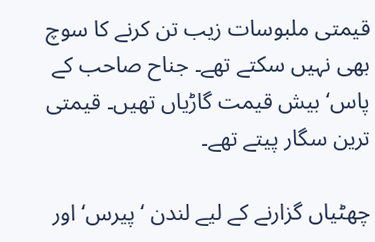قیمتی ملبوسات زیب تن کرنے کا سوچ بھی نہیں سکتے تھے۔ جناح صاحب کے پاس‘ بیش قیمت گاڑیاں تھیں۔ قیمتی ترین سگار پیتے تھے۔

چھٹیاں گزارنے کے لیے لندن ‘ پیرس‘ اور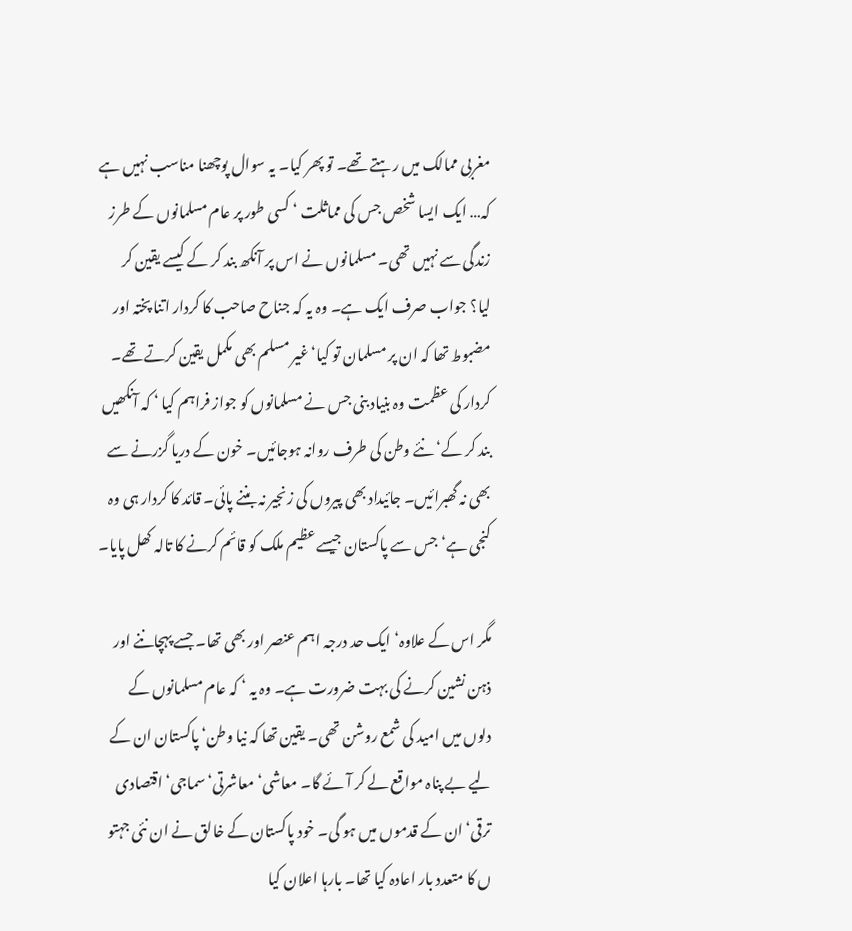مغربی ممالک میں رہتے تھے۔ تو پھر کیا۔ یہ سوال پوچھنا مناسب نہیں ہے کہ… ایک ایسا شخص جس کی مماثلت ‘ کسی طور پر عام مسلمانوں کے طرز زندگی سے نہیں تھی۔ مسلمانوں نے اس پر آنکھ بند کر کے کیسے یقین کر لیا؟ جواب صرف ایک ہے۔ وہ یہ کہ جناح صاحب کا کردار اتنا پختہ اور مضبوط تھا کہ ان پر مسلمان تو کیا‘ غیر مسلم بھی مکمل یقین کرتے تھے۔ کردار کی عظمت وہ بنیاد بنی جس نے مسلمانوں کو جواز فراہم کیا ‘ کہ آنکھیں بند کر کے‘ نئے وطن کی طرف روانہ ہوجائیں۔ خون کے دریا گزرنے سے بھی نہ گھبرائیں۔ جائیداد بھی پیروں کی زنجیر نہ بننے پائی۔ قائد کا کردار ہی وہ کنجی ہے‘ جس سے پاکستان جیسے عظیم ملک کو قائم کرنے کا تالہ کھل پایا۔

مگر اس کے علاوہ‘ ایک حد درجہ اہم عنصر اور بھی تھا۔ جسے پہچاننے اور ذہن نشین کرنے کی بہت ضرورت ہے۔ وہ یہ ‘ کہ عام مسلمانوں کے دلوں میں امید کی شمع روشن تھی۔ یقین تھا کہ نیا وطن‘ پاکستان ان کے لیے بے پناہ مواقع لے کر آئے گا۔ معاشی‘ معاشرتی‘ سماجی‘ اقتصادی ترقی‘ ان کے قدموں میں ہو گی۔ خود پاکستان کے خالق نے ان نئی جہتو ں کا متعدد بار اعادہ کیا تھا۔ بارہا اعلان کیا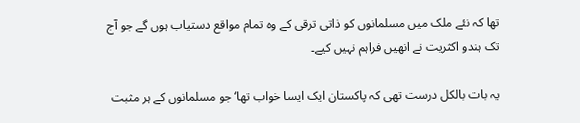تھا کہ نئے ملک میں مسلمانوں کو ذاتی ترقی کے وہ تمام مواقع دستیاب ہوں گے جو آج تک ہندو اکثریت نے انھیں فراہم نہیں کیے۔

یہ بات بالکل درست تھی کہ پاکستان ایک ایسا خواب تھا‘ جو مسلمانوں کے ہر مثبت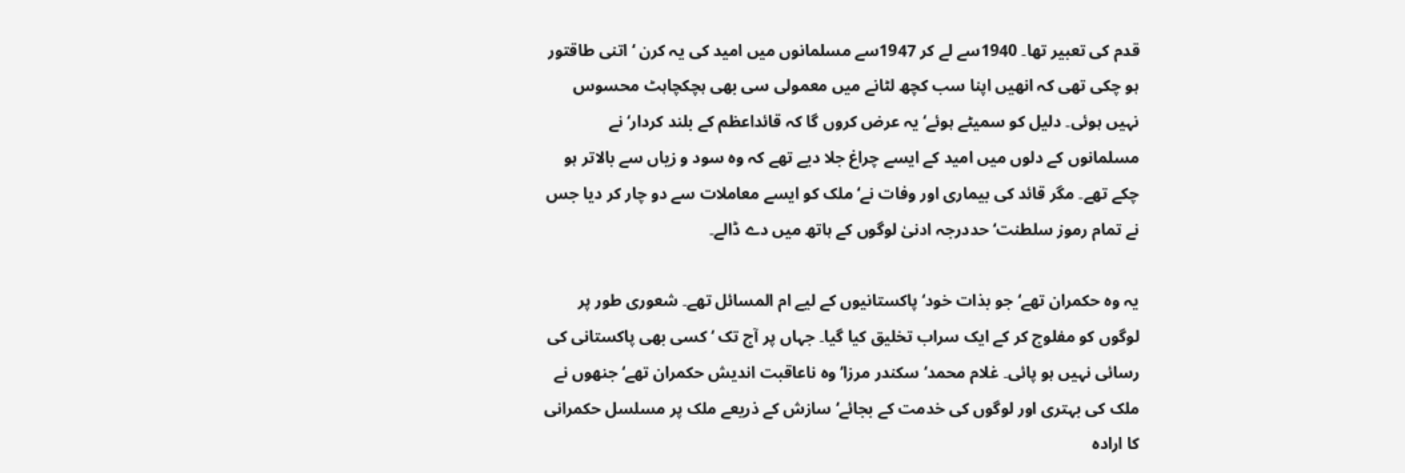قدم کی تعبیر تھا۔ 1940سے لے کر 1947سے مسلمانوں میں امید کی یہ کرن ‘ اتنی طاقتور ہو چکی تھی کہ انھیں اپنا سب کچھ لٹانے میں معمولی سی بھی ہچکچاہٹ محسوس نہیں ہوئی۔ دلیل کو سمیٹے ہوئے‘ یہ عرض کروں گا کہ قائداعظم کے بلند کردار‘ نے مسلمانوں کے دلوں میں امید کے ایسے چراغ جلا دیے تھے کہ وہ سود و زیاں سے بالاتر ہو چکے تھے۔ مگر قائد کی بیماری اور وفات نے‘ ملک کو ایسے معاملات سے دو چار کر دیا جس نے تمام رموز سلطنت‘ حددرجہ ادنیٰ لوگوں کے ہاتھ میں دے ڈالے۔

یہ وہ حکمران تھے‘ جو بذات خود‘ پاکستانیوں کے لیے ام المسائل تھے۔ شعوری طور پر لوگوں کو مفلوج کر کے ایک سراب تخلیق کیا گیا۔ جہاں پر آج تک ‘ کسی بھی پاکستانی کی رسائی نہیں ہو پائی۔ غلام محمد‘ سکندر مرزا‘ وہ ناعاقبت اندیش حکمران تھے‘ جنھوں نے ملک کی بہتری اور لوگوں کی خدمت کے بجائے‘ سازش کے ذریعے ملک پر مسلسل حکمرانی کا ارادہ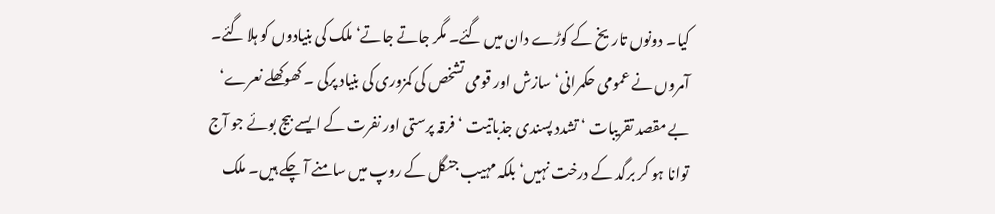کیا۔ دونوں تاریخ کے کوڑے دان میں گئے۔ مگر جاتے جاتے‘ ملک کی بنیادوں کو ہلا گئے۔ آمروں نے عمومی حکمرانی‘ سازش اور قومی تشخص کی کمزوری کی بنیاد پرکی ۔ کھوکھلے نعرے‘ بے مقصد تقریبات ‘ تشدد پسندی جذباتیت ‘ فرقہ پرستی اور نفرت کے ایسے بیج بوئے جو آج توانا ہو کر برگد کے درخت نہیں‘ بلکہ مہیب جنگل کے روپ میں سامنے آ چکے ہیں۔ ملک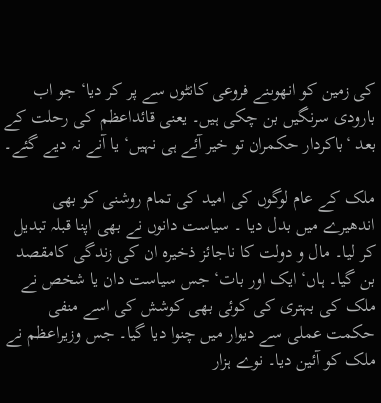کی زمین کو انھوںنے فروعی کانٹوں سے پر کر دیا‘ جو اب بارودی سرنگیں بن چکی ہیں۔ یعنی قائداعظم کی رحلت کے بعد ‘باکردار حکمران تو خیر آئے ہی نہیں‘ یا آنے نہ دیے گئے۔

ملک کے عام لوگوں کی امید کی تمام روشنی کو بھی اندھیرے میں بدل دیا ۔ سیاست دانوں نے بھی اپنا قبلہ تبدیل کر لیا۔ مال و دولت کا ناجائز ذخیرہ ان کی زندگی کامقصد بن گیا۔ ہاں‘ ایک اور بات‘ جس سیاست دان یا شخص نے ملک کی بہتری کی کوئی بھی کوشش کی اسے منفی حکمت عملی سے دیوار میں چنوا دیا گیا۔ جس وزیراعظم نے ملک کو آئین دیا۔ نوے ہزار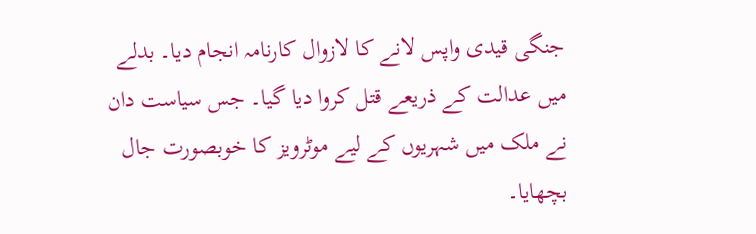جنگی قیدی واپس لانے کا لازوال کارنامہ انجام دیا۔ بدلے میں عدالت کے ذریعے قتل کروا دیا گیا۔ جس سیاست دان نے ملک میں شہریوں کے لیے موٹرویز کا خوبصورت جال بچھایا۔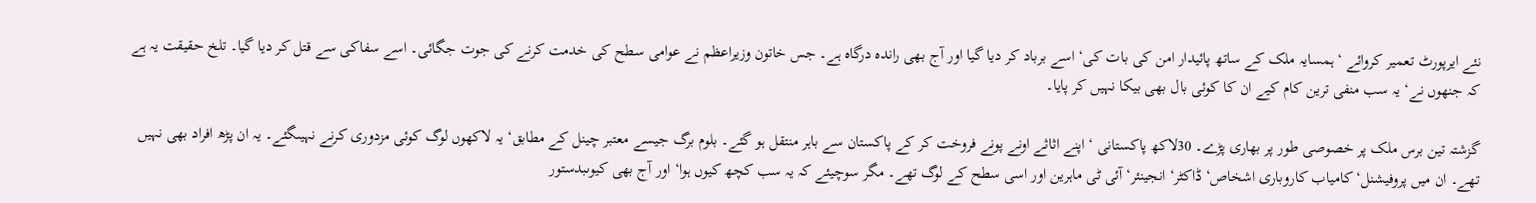نئے ایرپورٹ تعمیر کروائے ‘ ہمسایہ ملک کے ساتھ پائیدار امن کی بات کی‘ اسے برباد کر دیا گیا اور آج بھی راندہ درگاہ ہے۔ جس خاتون وزیراعظم نے عوامی سطح کی خدمت کرنے کی جوت جگائی۔ اسے سفاکی سے قتل کر دیا گیا۔ تلخ حقیقت یہ ہے کہ جنھوں نے‘ یہ سب منفی ترین کام کیے ان کا کوئی بال بھی بیکا نہیں کر پایا۔

گزشتہ تین برس ملک پر خصوصی طور پر بھاری پڑے۔ 30لاکھ پاکستانی ‘ اپنے اثاثے اونے پونے فروخت کر کے پاکستان سے باہر منتقل ہو گئے۔ بلوم برگ جیسے معتبر چینل کے مطابق‘ یہ لاکھوں لوگ کوئی مزدوری کرنے نہیںگئے۔ یہ ان پڑھ افراد بھی نہیں تھے۔ ان میں پروفیشنل‘ کامیاب کاروباری اشخاص‘ ڈاکٹر‘ انجینئر‘ آئی ٹی ماہرین اور اسی سطح کے لوگ تھے۔ مگر سوچیئے کہ یہ سب کچھ کیوں ہوا‘ اور آج بھی کیوںبدستور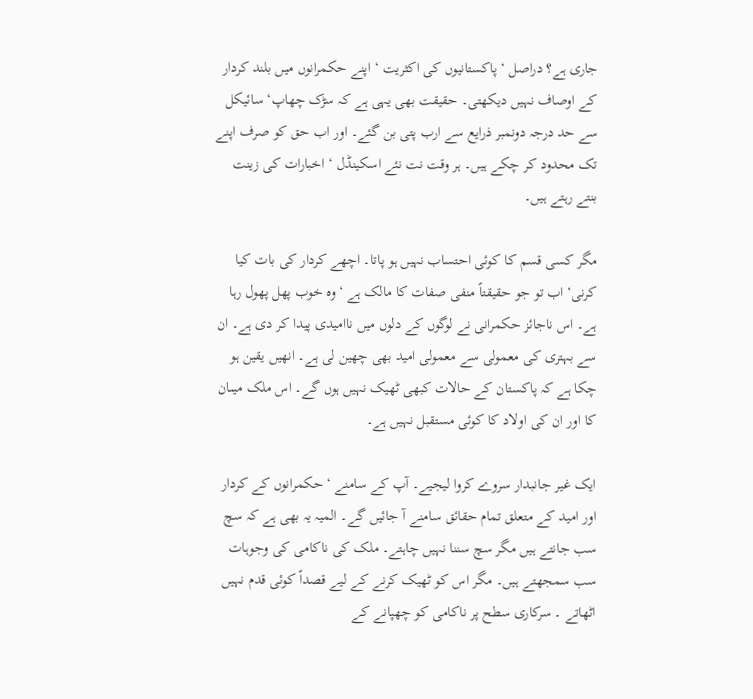جاری ہے؟ دراصل ‘ پاکستانیوں کی اکثریت ‘ اپنے حکمرانوں میں بلند کردار کے اوصاف نہیں دیکھتی۔ حقیقت بھی یہی ہے کہ سڑک چھاپ‘ سائیکل سے حد درجہ دونمبر ذرایع سے ارب پتی بن گئے۔ اور اب حق کو صرف اپنے تک محدود کر چکے ہیں۔ ہر وقت نت نئے اسکینڈل ‘ اخبارات کی زینت بنتے رہتے ہیں۔

مگر کسی قسم کا کوئی احتساب نہیں ہو پاتا۔ اچھے کردار کی بات کیا کرنی‘ اب تو جو حقیقتاً منفی صفات کا مالک ہے ‘ وہ خوب پھل پھول رہا ہے۔ اس ناجائز حکمرانی نے لوگوں کے دلوں میں ناامیدی پیدا کر دی ہے۔ ان سے بہتری کی معمولی سے معمولی امید بھی چھین لی ہے۔ انھیں یقین ہو چکا ہے کہ پاکستان کے حالات کبھی ٹھیک نہیں ہوں گے۔ اس ملک میںان کا اور ان کی اولاد کا کوئی مستقبل نہیں ہے۔

ایک غیر جانبدار سروے کروا لیجیے۔ آپ کے سامنے ‘ حکمرانوں کے کردار اور امید کے متعلق تمام حقائق سامنے آ جائیں گے۔ المیہ یہ بھی ہے کہ سچ سب جانتے ہیں مگر سچ سننا نہیں چاہتے۔ ملک کی ناکامی کی وجوہات سب سمجھتے ہیں۔ مگر اس کو ٹھیک کرنے کے لیے قصداً کوئی قدم نہیں اٹھاتے ۔ سرکاری سطح پر ناکامی کو چھپانے کے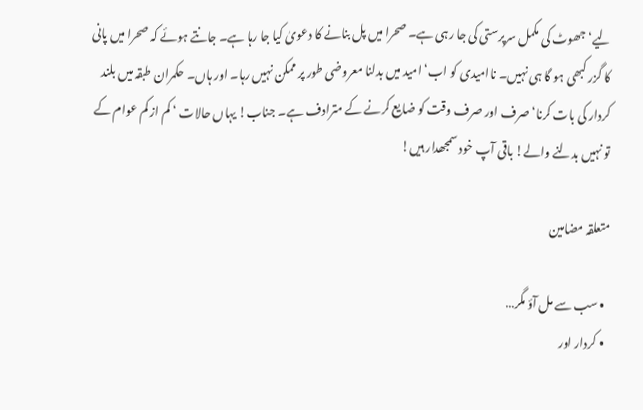لیے‘ جھوٹ کی مکمل سرپرستی کی جا رہی ہے۔ صحرا میں پل بنانے کا دعویٰ کیا جا رہا ہے۔ جانتے ہوئے کہ صحرا میں پانی کا گزر کبھی ہو گا ہی نہیں۔ ناامیدی کو اب‘ امید میں بدلنا معروضی طور پر ممکن نہیں رہا۔ اور ہاں۔ حکمران طبقہ میں بلند کردار کی بات کرنا‘ صرف اور صرف وقت کو ضایع کرنے کے مترادف ہے۔ جناب! یہاں حالات ‘ کم از کم عوام کے تو نہیں بدلنے والے! باقی آپ خود سمجھدار ہیں!

متعلقہ مضامین

  • سب سے مل آؤ مگر…
  • کردار اور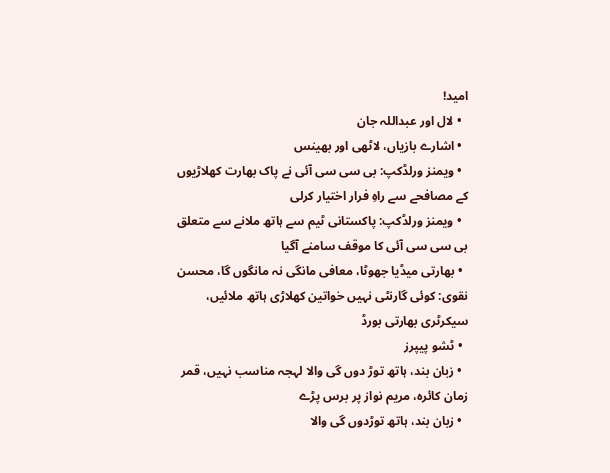امید!
  • لال اور عبداللہ جان
  • اشارے بازیاں، لاٹھی اور بھینس
  • ویمنز ورلڈکپ: بی سی سی آئی نے پاک بھارت کھلاڑیوں کے مصافحے سے راہِ فرار اختیار کرلی
  • ویمنز ورلڈکپ: پاکستانی ٹیم سے ہاتھ ملانے سے متعلق بی سی سی آئی کا موقف سامنے آگیا
  • بھارتی میڈیا جھوٹا، معافی مانگی نہ مانگوں گا، محسن نقوی: کوئی گارنٹی نہیں خواتین کھلاڑی ہاتھ ملائیں، سیکرٹری بھارتی بورڈ
  • ٹشو پیپرز
  • زبان بند، ہاتھ توڑ دوں گی والا لہجہ مناسب نہیں، قمر زمان کائرہ، مریم نواز پر برس پڑے
  • زبان بند، ہاتھ توڑدوں گی والا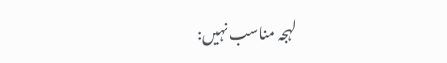لہجہ مناسب نہیں: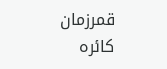قمرزمان کائرہ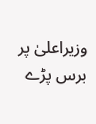وزیراعلیٰ پر برس پڑے